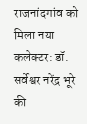राजनांदगांव को मिला नया कलेक्टर: डॉ. सर्वेश्वर नरेंद्र भूरे की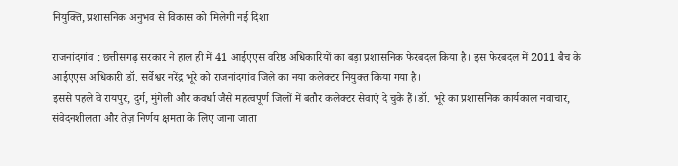नियुक्ति, प्रशासनिक अनुभव से विकास को मिलेगी नई दिशा

राजनांदगांव : छत्तीसगढ़ सरकार ने हाल ही में 41 आईएएस वरिष्ठ अधिकारियों का बड़ा प्रशासनिक फेरबदल किया है। इस फेरबदल में 2011 बैच के आईएएस अधिकारी डॉ. सर्वेश्वर नरेंद्र भूरे को राजनांदगांव जिले का नया कलेक्टर नियुक्त किया गया है।
इससे पहले वे रायपुर, दुर्ग, मुंगेली और कवर्धा जैसे महत्वपूर्ण जिलों में बतौर कलेक्टर सेवाएं दे चुके हैं।डॉ. भूरे का प्रशासनिक कार्यकाल नवाचार, संवेदनशीलता और तेज़ निर्णय क्षमता के लिए जाना जाता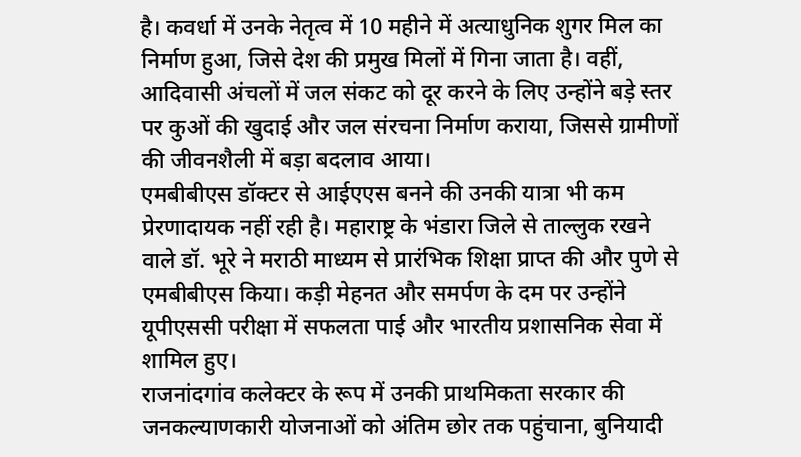है। कवर्धा में उनके नेतृत्व में 10 महीने में अत्याधुनिक शुगर मिल का निर्माण हुआ, जिसे देश की प्रमुख मिलों में गिना जाता है। वहीं, आदिवासी अंचलों में जल संकट को दूर करने के लिए उन्होंने बड़े स्तर पर कुओं की खुदाई और जल संरचना निर्माण कराया, जिससे ग्रामीणों की जीवनशैली में बड़ा बदलाव आया।
एमबीबीएस डॉक्टर से आईएएस बनने की उनकी यात्रा भी कम प्रेरणादायक नहीं रही है। महाराष्ट्र के भंडारा जिले से ताल्लुक रखने वाले डॉ. भूरे ने मराठी माध्यम से प्रारंभिक शिक्षा प्राप्त की और पुणे से एमबीबीएस किया। कड़ी मेहनत और समर्पण के दम पर उन्होंने यूपीएससी परीक्षा में सफलता पाई और भारतीय प्रशासनिक सेवा में शामिल हुए।
राजनांदगांव कलेक्टर के रूप में उनकी प्राथमिकता सरकार की जनकल्याणकारी योजनाओं को अंतिम छोर तक पहुंचाना, बुनियादी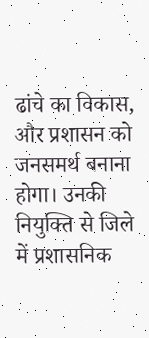ढांचे का विकास, और प्रशासन को जनसमर्थ बनाना होगा। उनकी नियुक्ति से जिले में प्रशासनिक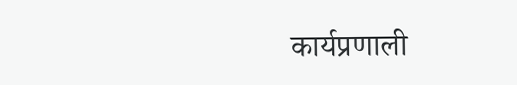कार्यप्रणाली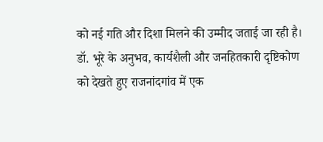को नई गति और दिशा मिलने की उम्मीद जताई जा रही है।
डॉ. भूरे के अनुभव, कार्यशैली और जनहितकारी दृष्टिकोण को देखते हुए राजनांदगांव में एक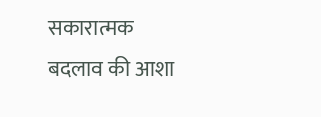सकारात्मक बदलाव की आशा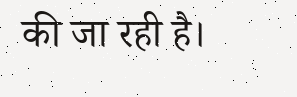की जा रही है।